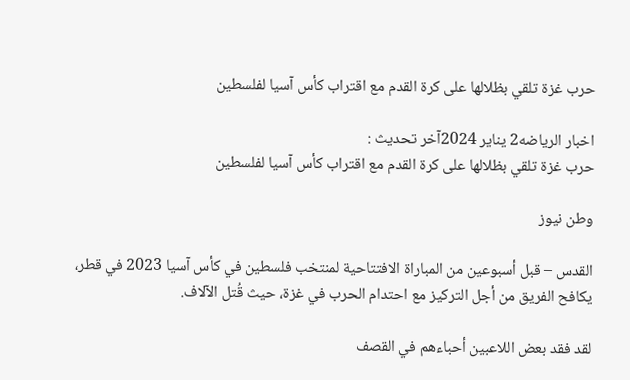حرب غزة تلقي بظلالها على كرة القدم مع اقتراب كأس آسيا لفلسطين

اخبار الرياضه2 يناير 2024آخر تحديث :
حرب غزة تلقي بظلالها على كرة القدم مع اقتراب كأس آسيا لفلسطين

وطن نيوز

القدس – قبل أسبوعين من المباراة الافتتاحية لمنتخب فلسطين في كأس آسيا 2023 في قطر، يكافح الفريق من أجل التركيز مع احتدام الحرب في غزة، حيث قُتل الآلاف.

لقد فقد بعض اللاعبين أحباءهم في القصف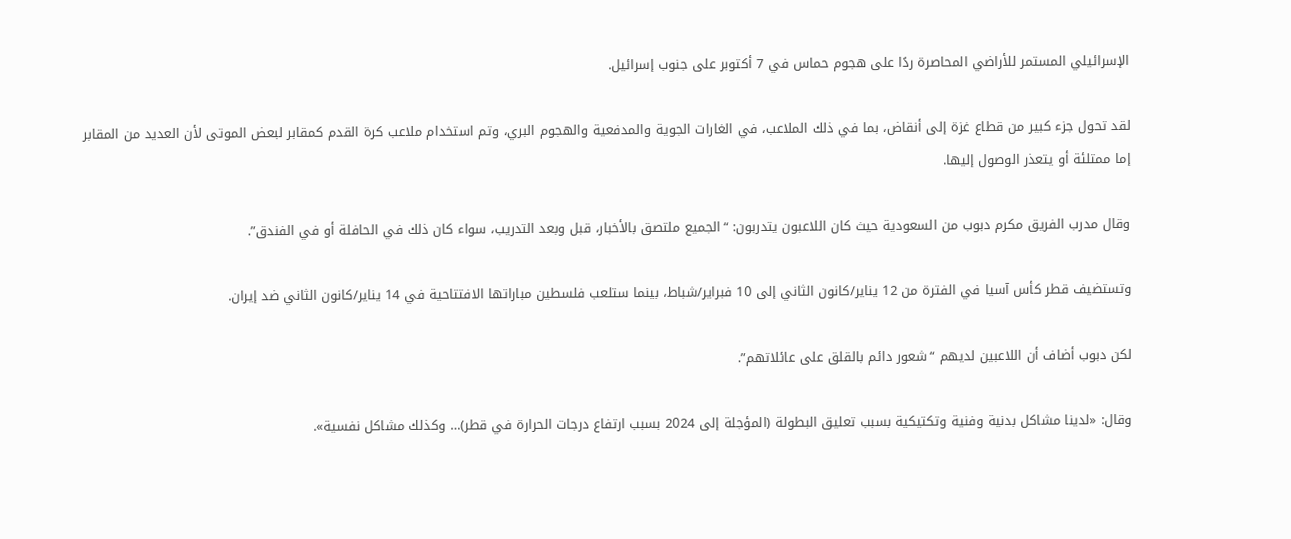الإسرائيلي المستمر للأراضي المحاصرة ردًا على هجوم حماس في 7 أكتوبر على جنوب إسرائيل.

لقد تحول جزء كبير من قطاع غزة إلى أنقاض، بما في ذلك الملاعب، في الغارات الجوية والمدفعية والهجوم البري، وتم استخدام ملاعب كرة القدم كمقابر لبعض الموتى لأن العديد من المقابر إما ممتلئة أو يتعذر الوصول إليها.

وقال مدرب الفريق مكرم دبوب من السعودية حيث كان اللاعبون يتدربون: “الجميع ملتصق بالأخبار، قبل وبعد التدريب، سواء كان ذلك في الحافلة أو في الفندق”.

وتستضيف قطر كأس آسيا في الفترة من 12 يناير/كانون الثاني إلى 10 فبراير/شباط، بينما ستلعب فلسطين مباراتها الافتتاحية في 14 يناير/كانون الثاني ضد إيران.

لكن دبوب أضاف أن اللاعبين لديهم “شعور دائم بالقلق على عائلاتهم”.

وقال: «لدينا مشاكل بدنية وفنية وتكتيكية بسبب تعليق البطولة (المؤجلة إلى 2024 بسبب ارتفاع درجات الحرارة في قطر)… وكذلك مشاكل نفسية».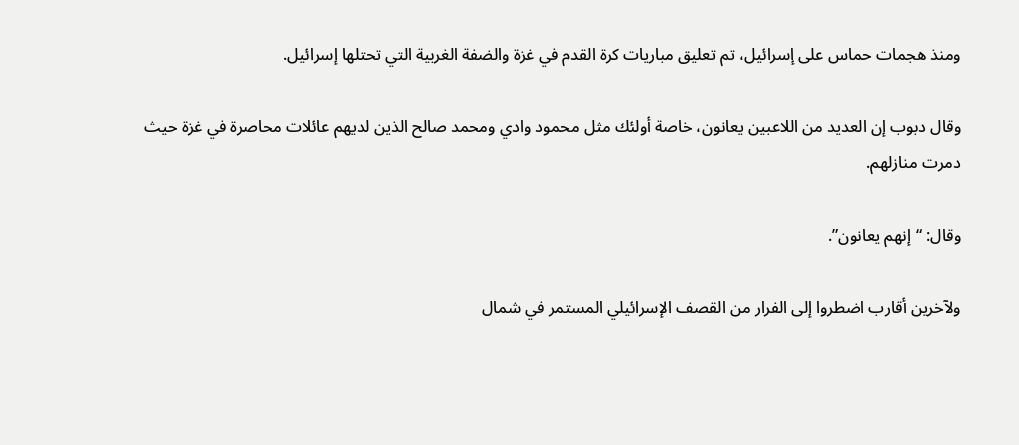ومنذ هجمات حماس على إسرائيل، تم تعليق مباريات كرة القدم في غزة والضفة الغربية التي تحتلها إسرائيل.

وقال دبوب إن العديد من اللاعبين يعانون، خاصة أولئك مثل محمود وادي ومحمد صالح الذين لديهم عائلات محاصرة في غزة حيث دمرت منازلهم.

وقال: “إنهم يعانون”.

ولآخرين أقارب اضطروا إلى الفرار من القصف الإسرائيلي المستمر في شمال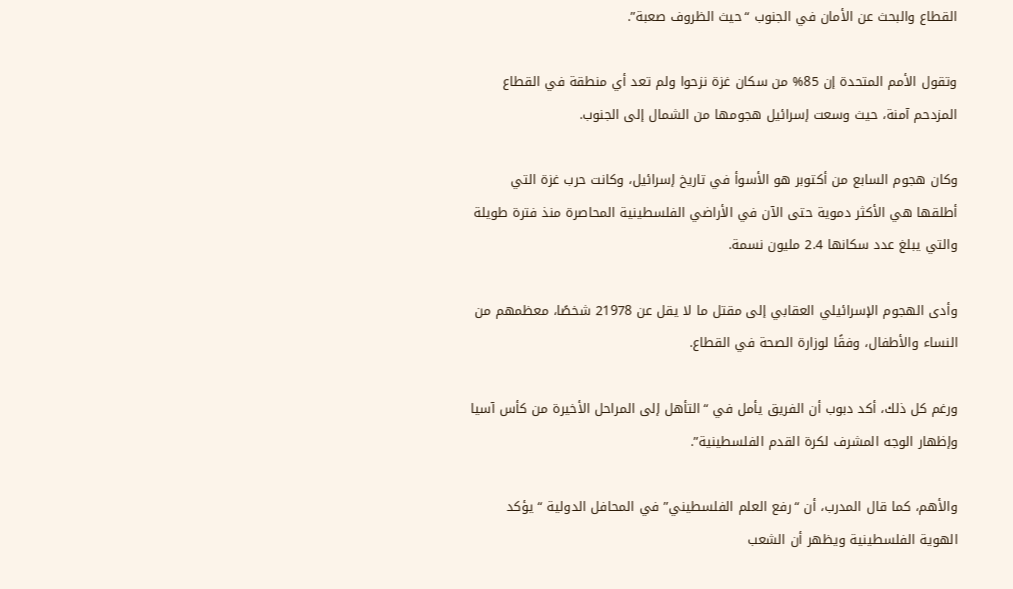القطاع والبحث عن الأمان في الجنوب “حيث الظروف صعبة”.

وتقول الأمم المتحدة إن 85% من سكان غزة نزحوا ولم تعد أي منطقة في القطاع المزدحم آمنة، حيث وسعت إسرائيل هجومها من الشمال إلى الجنوب.

وكان هجوم السابع من أكتوبر هو الأسوأ في تاريخ إسرائيل، وكانت حرب غزة التي أطلقها هي الأكثر دموية حتى الآن في الأراضي الفلسطينية المحاصرة منذ فترة طويلة والتي يبلغ عدد سكانها 2.4 مليون نسمة.

وأدى الهجوم الإسرائيلي العقابي إلى مقتل ما لا يقل عن 21978 شخصًا، معظمهم من النساء والأطفال، وفقًا لوزارة الصحة في القطاع.

ورغم كل ذلك، أكد دبوب أن الفريق يأمل في “التأهل إلى المراحل الأخيرة من كأس آسيا وإظهار الوجه المشرف لكرة القدم الفلسطينية”.

والأهم، كما قال المدرب، أن “رفع العلم الفلسطيني” في المحافل الدولية “يؤكد الهوية الفلسطينية ويظهر أن الشعب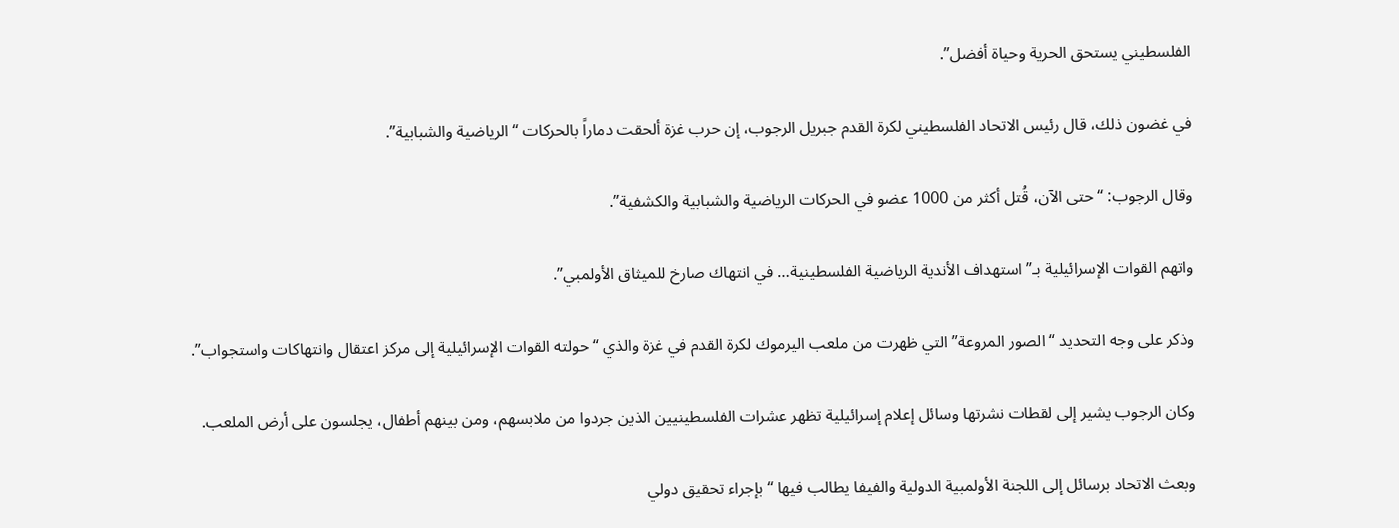الفلسطيني يستحق الحرية وحياة أفضل”.

في غضون ذلك، قال رئيس الاتحاد الفلسطيني لكرة القدم جبريل الرجوب، إن حرب غزة ألحقت دماراً بالحركات “الرياضية والشبابية”.

وقال الرجوب: “حتى الآن، قُتل أكثر من 1000 عضو في الحركات الرياضية والشبابية والكشفية”.

واتهم القوات الإسرائيلية بـ”استهداف الأندية الرياضية الفلسطينية… في انتهاك صارخ للميثاق الأولمبي”.

وذكر على وجه التحديد “الصور المروعة” التي ظهرت من ملعب اليرموك لكرة القدم في غزة والذي “حولته القوات الإسرائيلية إلى مركز اعتقال وانتهاكات واستجواب”.

وكان الرجوب يشير إلى لقطات نشرتها وسائل إعلام إسرائيلية تظهر عشرات الفلسطينيين الذين جردوا من ملابسهم، ومن بينهم أطفال، يجلسون على أرض الملعب.

وبعث الاتحاد برسائل إلى اللجنة الأولمبية الدولية والفيفا يطالب فيها “بإجراء تحقيق دولي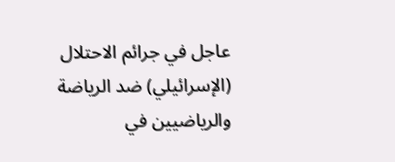عاجل في جرائم الاحتلال (الإسرائيلي) ضد الرياضة والرياضيين في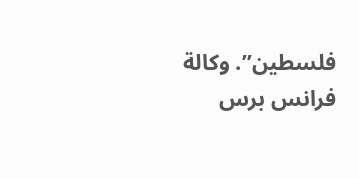فلسطين”. وكالة فرانس برس